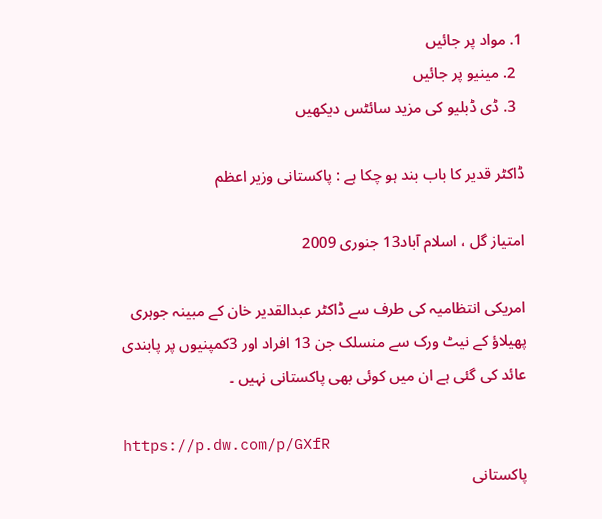1. مواد پر جائیں
  2. مینیو پر جائیں
  3. ڈی ڈبلیو کی مزید سائٹس دیکھیں

ڈاکٹر قدیر کا باب بند ہو چکا ہے : پاکستانی وزیر اعظم

امتیاز گل ، اسلام آباد13 جنوری 2009

امریکی انتظامیہ کی طرف سے ڈاکٹر عبدالقدیر خان کے مبینہ جوہری پھیلاؤ کے نیٹ ورک سے منسلک جن 13 افراد اور 3کمپنیوں پر پابندی عائد کی گئی ہے ان میں کوئی بھی پاکستانی نہیں ۔

https://p.dw.com/p/GXfR
پاکستانی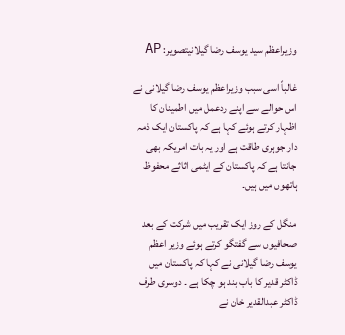وزیراعظم سید یوسف رضا گیلانیتصویر: AP

غالباً اسی سبب وزیراعظم یوسف رضا گیلانی نے اس حوالے سے اپنے ردعمل میں اطمینان کا اظہار کرتے ہوئے کہا ہے کہ پاکستان ایک ذمہ دار جوہری طاقت ہے اور یہ بات امریکہ بھی جانتا ہے کہ پاکستان کے ایٹمی اثاثے محفوظ ہاتھوں میں ہیں۔

منگل کے روز ایک تقریب میں شرکت کے بعد صحافیوں سے گفتگو کرتے ہوئے وزیر اعظم یوسف رضا گیلانی نے کہا کہ پاکستان میں ڈاکٹر قدیر کا باب بند ہو چکا ہے ۔ دوسری طرف ڈاکٹر عبدالقدیر خان نے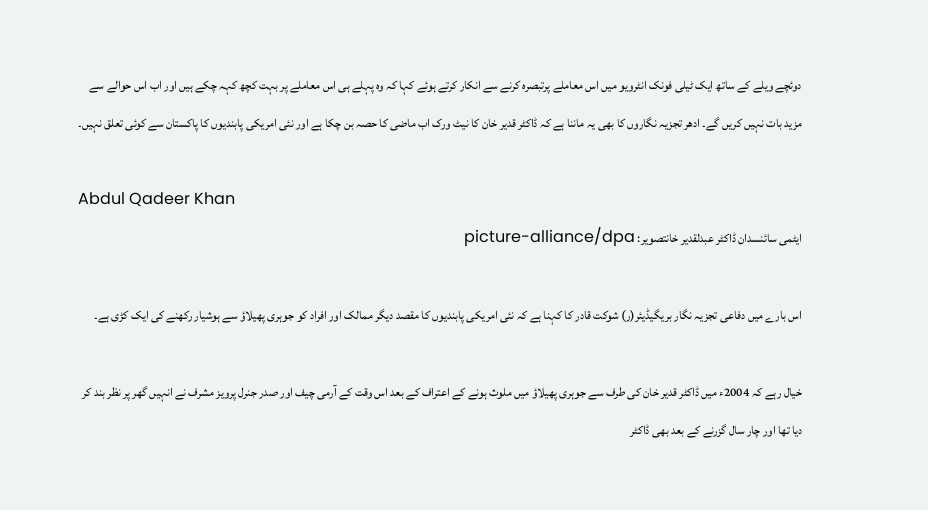دوئچے ویلے کے ساتھ ایک ٹیلی فونک انٹرویو میں اس معاملے پرتبصرہ کرنے سے انکار کرتے ہوئے کہا کہ وہ پہلے ہی اس معاملے پر بہت کچھ کہہ چکے ہیں اور اب اس حوالے سے مزید بات نہیں کریں گے۔ ادھر تجزیہ نگاروں کا بھی یہ ماننا ہے کہ ڈاکٹر قدیر خان کا نیٹ ورک اب ماضی کا حصہ بن چکا ہے اور نئی امریکی پابندیوں کا پاکستان سے کوئی تعلق نہیں۔

Abdul Qadeer Khan
ایٹمی سائنسدان ڈاکٹر عبدلقدیر خانتصویر: picture-alliance/dpa

اس بارے میں دفاعی تجزیہ نگار بریگیڈیئر(ر) شوکت قادر کا کہنا ہے کہ نئی امریکی پابندیوں کا مقصد دیگر ممالک اور افراد کو جوہری پھیلاؤ سے ہوشیار رکھنے کی ایک کڑی ہے۔

خیال رہے کہ 2004ء میں ڈاکٹر قدیر خان کی طرف سے جوہری پھیلاؤ میں ملوث ہونے کے اعتراف کے بعد اس وقت کے آرمی چیف اور صدر جنرل پرویز مشرف نے انہیں گھر پر نظر بند کر دیا تھا اور چار سال گزرنے کے بعد بھی ڈاکٹر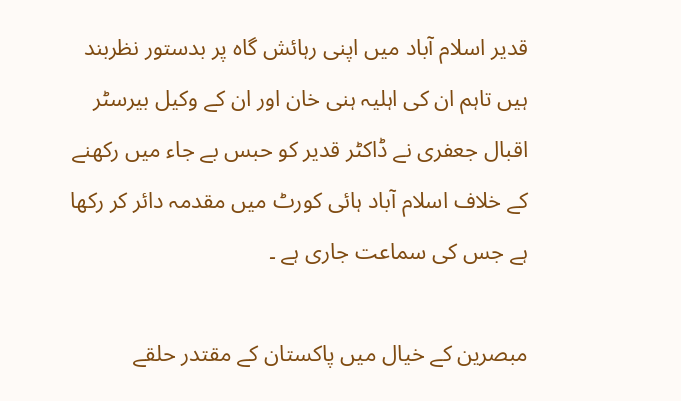قدیر اسلام آباد میں اپنی رہائش گاہ پر بدستور نظربند ہیں تاہم ان کی اہلیہ ہنی خان اور ان کے وکیل بیرسٹر اقبال جعفری نے ڈاکٹر قدیر کو حبس بے جاء میں رکھنے کے خلاف اسلام آباد ہائی کورٹ میں مقدمہ دائر کر رکھا ہے جس کی سماعت جاری ہے ۔

مبصرین کے خیال میں پاکستان کے مقتدر حلقے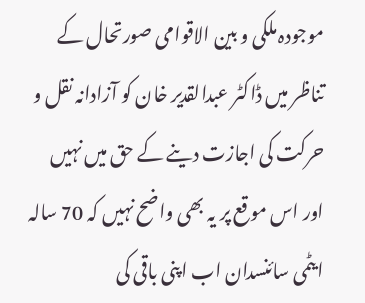موجودہ ملکی و بین الاقوامی صورتحال کے تناظر میں ڈاکٹر عبدالقدیر خان کو آزادانہ نقل و حرکت کی اجازت دینے کے حق میں نہیں اور اس موقع پر یہ بھی واضح نہیں کہ 70 سالہ ایٹمی سائنسدان اب اپنی باقی کی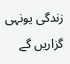زندگی یونہی گزاریں گے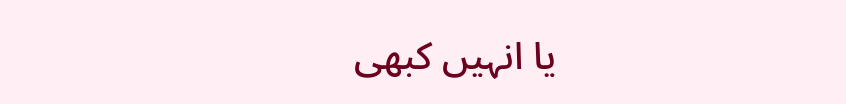یا انہیں کبھی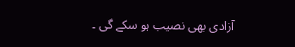آزادی بھی نصیب ہو سکے گی ۔